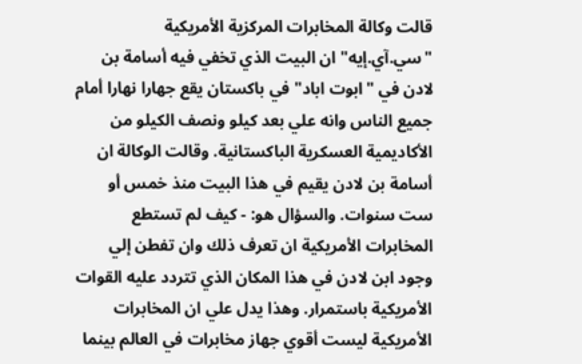قالت وكالة المخابرات المركزية الأمريكية "سي.آي.إيه" ان البيت الذي تخفي فيه أسامة بن لادن في "ابوت اباد" في باكستان يقع جهارا نهارا أمام جميع الناس وانه علي بعد كيلو ونصف الكيلو من الأكاديمية العسكرية الباكستانية. وقالت الوكالة ان أسامة بن لادن يقيم في هذا البيت منذ خمس أو ست سنوات. والسؤال هو: - كيف لم تستطع المخابرات الأمريكية ان تعرف ذلك وان تفطن إلي وجود ابن لادن في هذا المكان الذي تتردد عليه القوات الأمريكية باستمرار. وهذا يدل علي ان المخابرات الأمريكية ليست أقوي جهاز مخابرات في العالم بينما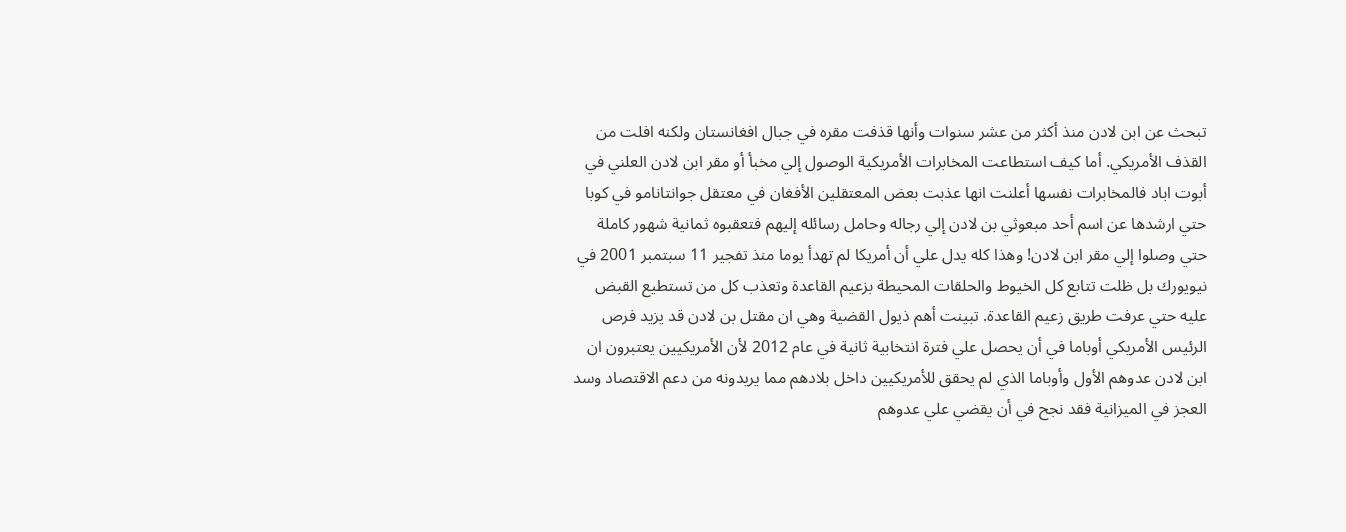تبحث عن ابن لادن منذ أكثر من عشر سنوات وأنها قذفت مقره في جبال افغانستان ولكنه افلت من القذف الأمريكي. أما كيف استطاعت المخابرات الأمريكية الوصول إلي مخبأ أو مقر ابن لادن العلني في أبوت اباد فالمخابرات نفسها أعلنت انها عذبت بعض المعتقلين الأفغان في معتقل جوانتانامو في كوبا حتي ارشدها عن اسم أحد مبعوثي بن لادن إلي رجاله وحامل رسائله إليهم فتعقبوه ثمانية شهور كاملة حتي وصلوا إلي مقر ابن لادن! وهذا كله يدل علي أن أمريكا لم تهدأ يوما منذ تفجير 11 سبتمبر 2001 في نيويورك بل ظلت تتابع كل الخيوط والحلقات المحيطة بزعيم القاعدة وتعذب كل من تستطيع القبض عليه حتي عرفت طريق زعيم القاعدة. تبينت أهم ذيول القضية وهي ان مقتل بن لادن قد يزيد فرص الرئيس الأمريكي أوباما في أن يحصل علي فترة انتخابية ثانية في عام 2012 لأن الأمريكيين يعتبرون ان ابن لادن عدوهم الأول وأوباما الذي لم يحقق للأمريكيين داخل بلادهم مما يريدونه من دعم الاقتصاد وسد العجز في الميزانية فقد نجح في أن يقضي علي عدوهم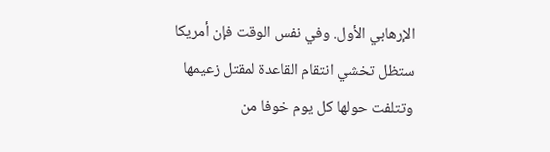الإرهابي الأول. وفي نفس الوقت فإن أمريكا ستظل تخشي انتقام القاعدة لمقتل زعيمها وتتلفت حولها كل يوم خوفا من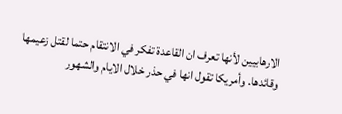الارهابيين لأنها تعرف ان القاعدة تفكر في الانتقام حتما لقتل زعيمها وقائدها. وأمريكا تقول انها في حذر خلال الايام والشهور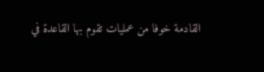القادمة خوفا من عمليات تقوم بها القاعدة في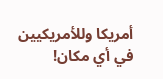أمريكا وللأمريكيين في أي مكان!